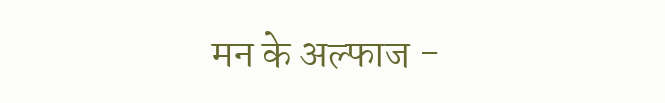मन के अल्फाज -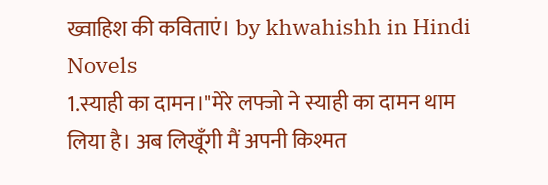ख्वाहिश की कविताएं। by khwahishh in Hindi Novels
1.स्याही का दामन।"मेरे लफ्जो ने स्याही का दामन थाम लिया है। अब लिखूँगी मैं अपनी किश्मत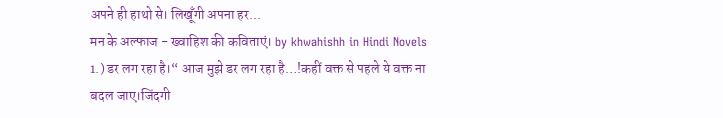अपने ही हाथो से। लिखूँगी अपना हर...
मन के अल्फाज - ख्वाहिश की कविताएं। by khwahishh in Hindi Novels
1.) डर लग रहा है।“ आज मुझे डर लग रहा है…!कहीं वक्त से पहले ये वक्त ना बदल जाए।जिंदगी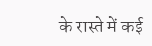के रास्ते में कई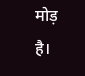मोड़ है।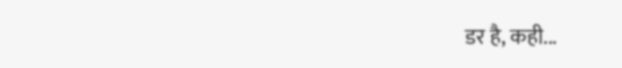डर है, कही...